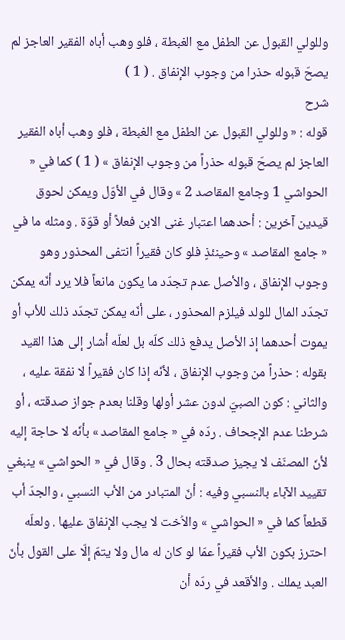وللولي القبول عن الطفل مع الغبطة ، فلو وهب أباه الفقير العاجز لم يصحّ قبوله حذرا من وجوب الإنفاق . ( 1 )
شرح
قوله : « وللولي القبول عن الطفل مع الغبطة ، فلو وهب أباه الفقير العاجز لم يصحّ قبوله حذراً من وجوب الإنفاق » ( 1 ) كما في « الحواشي 1 وجامع المقاصد 2 » وقال في الأوّل ويمكن لحوق قيدين آخرين : أحدهما اعتبار غنى الابن فعلاً أو قوّة . ومثله ما في « جامع المقاصد » وحينئذٍ فلو كان فقيراً انتفى المحذور وهو وجوب الإنفاق ، والأصل عدم تجدّد ما يكون مانعاً فلا يرد أنّه يمكن تجدّد المال للولد فيلزم المحذور ، على أنّه يمكن تجدّد ذلك للأب أو يموت أحدهما إذ الأصل يدفع ذلك كلّه بل لعلّه أشار إلى هذا القيد بقوله : حذراً من وجوب الإنفاق ، لأنّه إذا كان فقيراً لا نفقة عليه ، والثاني : كون الصبيّ لدون عشر أولها وقلنا بعدم جواز صدقته ، أو شرطنا عدم الإجحاف . ردّه في « جامع المقاصد » بأنّه لا حاجة إليه لأنّ المصنّف لا يجيز صدقته بحال 3 . وقال في « الحواشي » ينبغي تقييد الآباء بالنسبي وفيه : أنّ المتبادر من الأب النسبي ، والجدّ أب قطعاً كما في « الحواشي » والاُخت لا يجب الإنفاق عليها . ولعلّه احترز بكون الأب فقيراً عمّا لو كان له مال ولا يتمّ إلّا على القول بأنّ العبد يملك . والأقعد في ردّه أن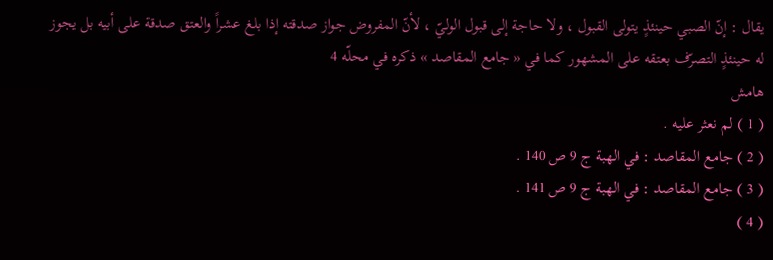يقال : إنّ الصبي حينئذٍ يتولى القبول ، ولا حاجة إلى قبول الوليّ ، لأنّ المفروض جواز صدقته إذا بلغ عشراً والعتق صدقة على أبيه بل يجوز له حينئذٍ التصرّف بعتقه على المشهور كما في « جامع المقاصد » ذكره في محلّه 4
هامش
( 1 ) لم نعثر عليه .
( 2 ) جامع المقاصد : في الهبة ج 9 ص 140 .
( 3 ) جامع المقاصد : في الهبة ج 9 ص 141 .
( 4 )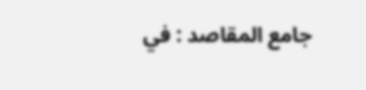جامع المقاصد : في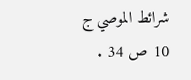شرائط الموصي ج 10 ص 34 .